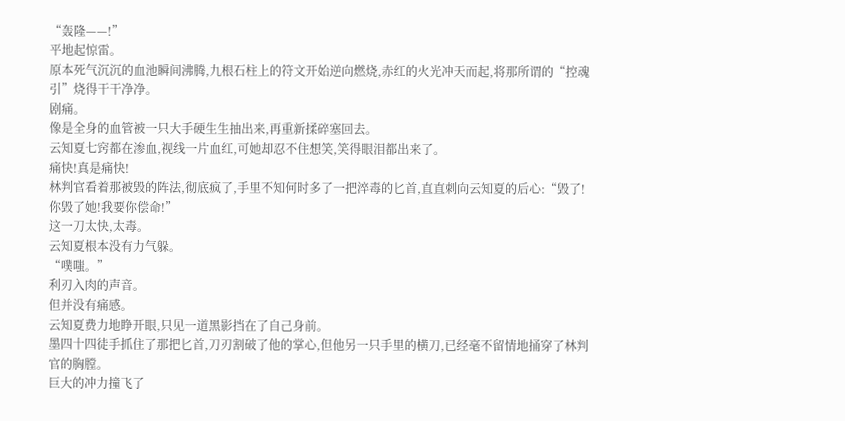“轰隆——!”
平地起惊雷。
原本死气沉沉的血池瞬间沸腾,九根石柱上的符文开始逆向燃烧,赤红的火光冲天而起,将那所谓的“控魂引”烧得干干净净。
剧痛。
像是全身的血管被一只大手硬生生抽出来,再重新揉碎塞回去。
云知夏七窍都在渗血,视线一片血红,可她却忍不住想笑,笑得眼泪都出来了。
痛快!真是痛快!
林判官看着那被毁的阵法,彻底疯了,手里不知何时多了一把淬毒的匕首,直直刺向云知夏的后心:“毁了!你毁了她!我要你偿命!”
这一刀太快,太毒。
云知夏根本没有力气躲。
“噗嗤。”
利刃入肉的声音。
但并没有痛感。
云知夏费力地睁开眼,只见一道黑影挡在了自己身前。
墨四十四徒手抓住了那把匕首,刀刃割破了他的掌心,但他另一只手里的横刀,已经毫不留情地捅穿了林判官的胸膛。
巨大的冲力撞飞了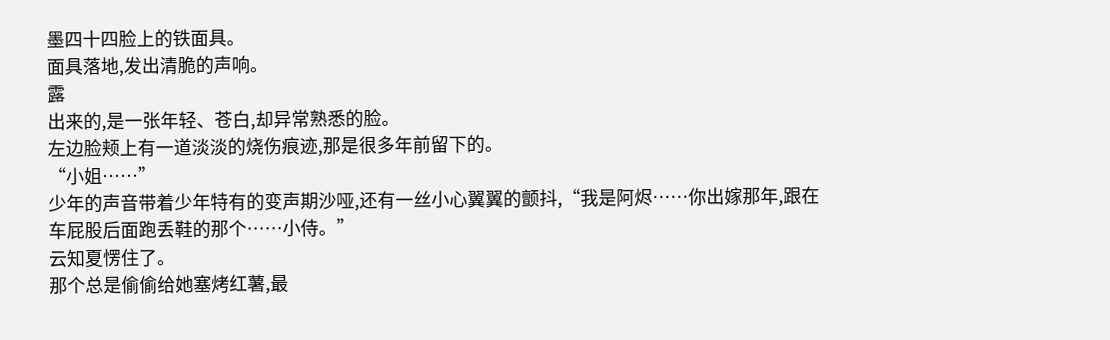墨四十四脸上的铁面具。
面具落地,发出清脆的声响。
露
出来的,是一张年轻、苍白,却异常熟悉的脸。
左边脸颊上有一道淡淡的烧伤痕迹,那是很多年前留下的。
“小姐……”
少年的声音带着少年特有的变声期沙哑,还有一丝小心翼翼的颤抖,“我是阿烬……你出嫁那年,跟在车屁股后面跑丢鞋的那个……小侍。”
云知夏愣住了。
那个总是偷偷给她塞烤红薯,最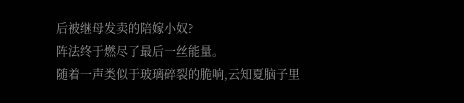后被继母发卖的陪嫁小奴?
阵法终于燃尽了最后一丝能量。
随着一声类似于玻璃碎裂的脆响,云知夏脑子里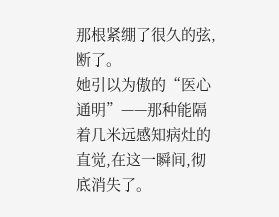那根紧绷了很久的弦,断了。
她引以为傲的“医心通明”——那种能隔着几米远感知病灶的直觉,在这一瞬间,彻底消失了。